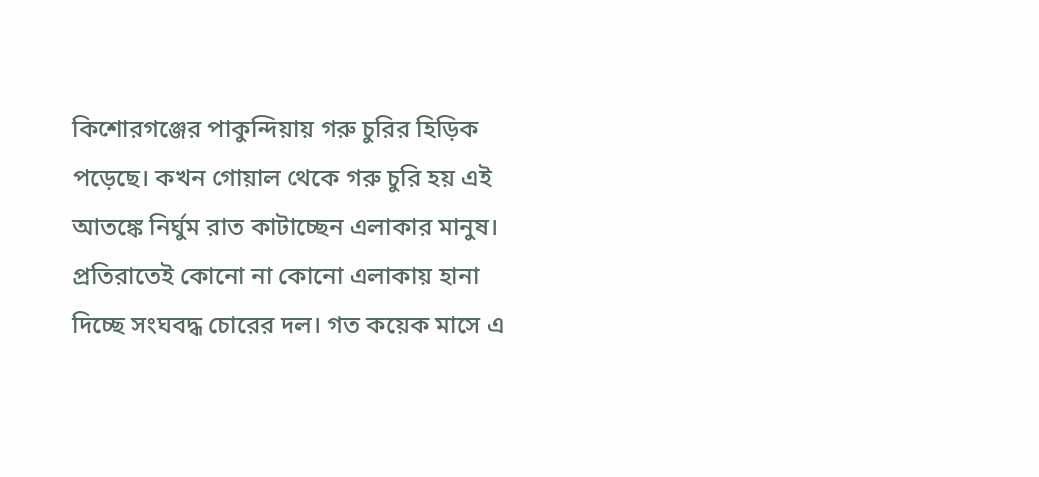কিশোরগঞ্জের পাকুন্দিয়ায় গরু চুরির হিড়িক পড়েছে। কখন গোয়াল থেকে গরু চুরি হয় এই আতঙ্কে নির্ঘুম রাত কাটাচ্ছেন এলাকার মানুষ। প্রতিরাতেই কোনো না কোনো এলাকায় হানা দিচ্ছে সংঘবদ্ধ চোরের দল। গত কয়েক মাসে এ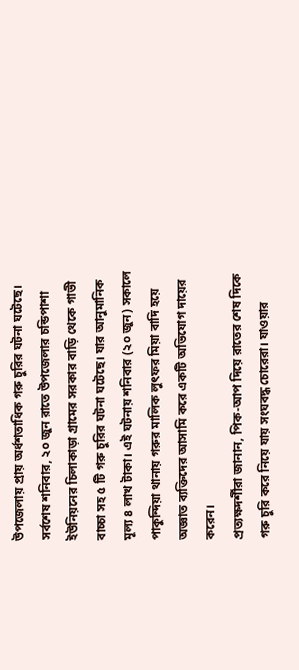উপজেলায় প্রায় অর্ধশতাধিক গরু চুরির ঘটনা ঘটেছে।
সর্বশেষ শনিবার, ২০ জুন রাতে উপজেলার চন্ডিপাশা ইউনিয়নের চিলাকাড়া গ্রামের সরকার বাড়ি থেকে গাভী বাচ্চা সহ ৫ টি গরু চুরির ঘটনা ঘটেছে। যার আনুমানিক মূল্য ৪ লাখ টাকা। এই ঘটনায় শনিবার (২০ জুন) সকালে পাকুন্দিয়া থানায় গরুর মালিক লুৎফর মিয়া বাদি হয়ে অজ্ঞাত ব্যক্তিদের আসামি করে একটি অভিযোগ দায়ের করেন।
প্রত্যক্ষদর্শীরা জানান, পিক-আপ দিয়ে রাতের শেষ দিকে গরু চুরি করে নিয়ে যায় সংঘবদ্ধ চোরেরা। যাওয়ার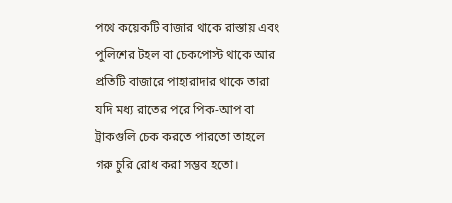পথে কয়েকটি বাজার থাকে রাস্তায় এবং পুলিশের টহল বা চেকপোস্ট থাকে আর প্রতিটি বাজারে পাহারাদার থাকে তারা যদি মধ্য রাতের পরে পিক-আপ বা ট্রাকগুলি চেক করতে পারতো তাহলে গরু চুরি রোধ করা সম্ভব হতো।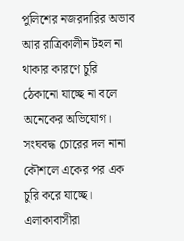পুলিশের নজরদারির অভাব আর রাত্রিকালীন টহল না থাকার কারণে চুরি ঠেকানো যাচ্ছে না বলে অনেকের অভিযোগ। সংঘবদ্ধ চোরের দল নানা কৌশলে একের পর এক চুরি করে যাচ্ছে।
এলাকাবাসীরা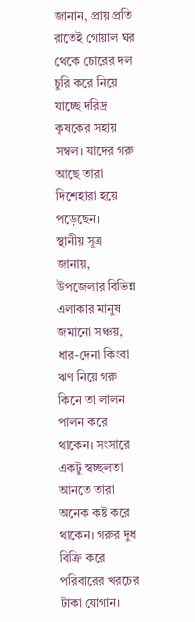জানান, প্রায় প্রতি রাতেই গোয়াল ঘর থেকে চোরের দল চুরি করে নিয়ে যাচ্ছে দরিদ্র কৃষকের সহায় সম্বল। যাদের গরু আছে তারা দিশেহারা হয়ে পড়েছেন।
স্থানীয় সূত্র জানায়, উপজেলার বিভিন্ন এলাকার মানুষ জমানো সঞ্চয়, ধার-দেনা কিংবা ঋণ নিয়ে গরু কিনে তা লালন পালন করে থাকেন। সংসারে একটু স্বচ্ছলতা আনতে তারা অনেক কষ্ট করে থাকেন। গরুর দুধ বিক্রি করে পরিবারের খরচের টাকা যোগান।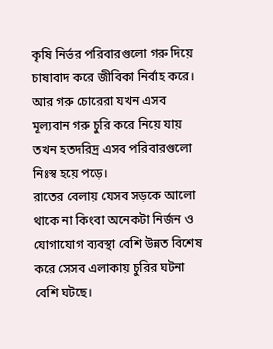কৃষি নির্ভর পরিবারগুলো গরু দিয়ে চাষাবাদ করে জীবিকা নির্বাহ করে। আর গরু চোরেরা যখন এসব মূল্যবান গরু চুরি করে নিয়ে যায় তখন হতদরিদ্র এসব পরিবারগুলো নিঃস্ব হয়ে পড়ে।
রাতের বেলায় যেসব সড়কে আলো থাকে না কিংবা অনেকটা নির্জন ও যোগাযোগ ব্যবস্থা বেশি উন্নত বিশেষ করে সেসব এলাকায় চুরির ঘটনা বেশি ঘটছে।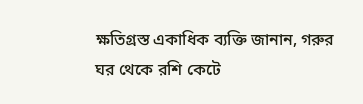ক্ষতিগ্রস্ত একাধিক ব্যক্তি জানান, গরুর ঘর থেকে রশি কেটে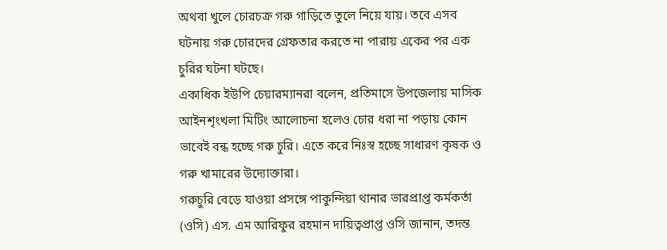অথবা খুলে চোরচক্র গরু গাড়িতে তুলে নিয়ে যায়। তবে এসব ঘটনায় গরু চোরদের গ্রেফতার করতে না পারায় একের পর এক চুরির ঘটনা ঘটছে।
একাধিক ইউপি চেয়ারম্যানরা বলেন, প্রতিমাসে উপজেলায় মাসিক আইনশৃংখলা মিটিং আলোচনা হলেও চোর ধরা না পড়ায় কোন ভাবেই বন্ধ হচ্ছে গরু চুরি। এতে করে নিঃস্ব হচ্ছে সাধারণ কৃষক ও গরু খামারের উদ্যোক্তারা।
গরুচুরি বেড়ে যাওয়া প্রসঙ্গে পাকুন্দিয়া থানার ভারপ্রাপ্ত কর্মকর্তা (ওসি) এস. এম আরিফুর রহমান দায়িত্বপ্রাপ্ত ওসি জানান, তদন্ত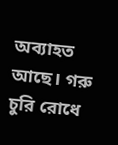অব্যাহত আছে। গরু চুরি রোধে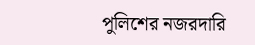পুলিশের নজরদারি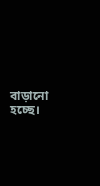বাড়ানো হচ্ছে।